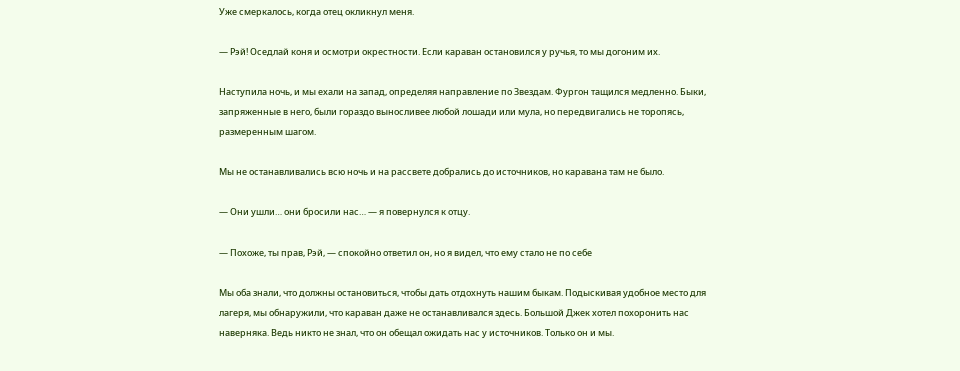Уже смеркалось, когда отец окликнул меня.

— Рэй! Оседлай коня и осмотри окрестности. Если караван остановился у ручья, то мы догоним их.

Наступила ночь, и мы ехали на запад, определяя направление по Звездам. Фургон тащился медленно. Быки, запряженные в него, были гораздо выносливее любой лошади или мула, но передвигались не торопясь, размеренным шагом.

Мы не останавливались всю ночь и на рассвете добрались до источников, но каравана там не было.

— Они ушли… они бросили нас… — я повернулся к отцу.

— Похоже, ты прав, Рэй, — спокойно ответил он, но я видел, что ему стало не по себе

Мы оба знали, что должны остановиться, чтобы дать отдохнуть нашим быкам. Подыскивая удобное место для лагеря, мы обнаружили, что караван даже не останавливался здесь. Большой Джек хотел похоронить нас наверняка. Ведь никто не знал, что он обещал ожидать нас у источников. Только он и мы.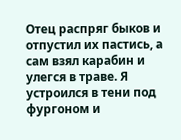Отец распряг быков и отпустил их пастись, а сам взял карабин и улегся в траве. Я устроился в тени под фургоном и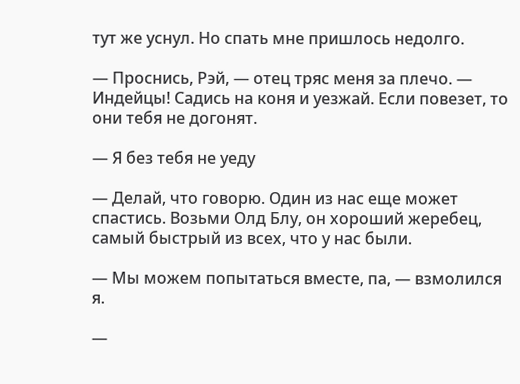тут же уснул. Но спать мне пришлось недолго.

— Проснись, Рэй, — отец тряс меня за плечо. — Индейцы! Садись на коня и уезжай. Если повезет, то они тебя не догонят.

— Я без тебя не уеду

— Делай, что говорю. Один из нас еще может спастись. Возьми Олд Блу, он хороший жеребец, самый быстрый из всех, что у нас были.

— Мы можем попытаться вместе, па, — взмолился я.

—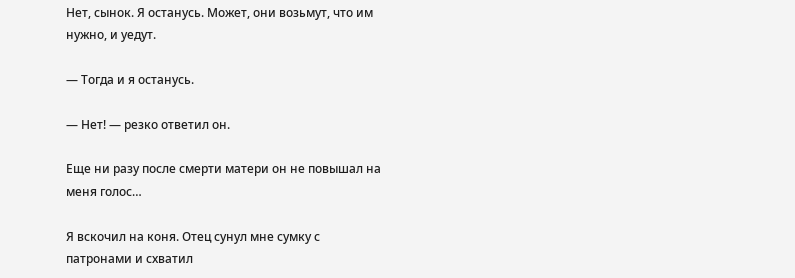Нет, сынок. Я останусь. Может, они возьмут, что им нужно, и уедут.

— Тогда и я останусь.

— Нет! — резко ответил он.

Еще ни разу после смерти матери он не повышал на меня голос…

Я вскочил на коня. Отец сунул мне сумку с патронами и схватил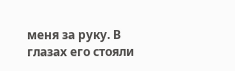меня за руку. В глазах его стояли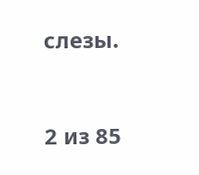слезы.



2 из 85